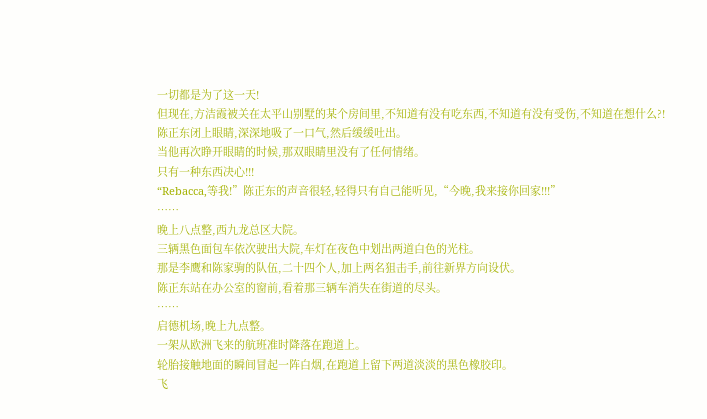一切都是为了这一天!
但现在,方洁霞被关在太平山别墅的某个房间里,不知道有没有吃东西,不知道有没有受伤,不知道在想什么?!
陈正东闭上眼睛,深深地吸了一口气,然后缓缓吐出。
当他再次睁开眼睛的时候,那双眼睛里没有了任何情绪。
只有一种东西决心!!!
“Rebacca,等我!”陈正东的声音很轻,轻得只有自己能听见,“今晚,我来接你回家!!!”
……
晚上八点整,西九龙总区大院。
三辆黑色面包车依次驶出大院,车灯在夜色中划出两道白色的光柱。
那是李鹰和陈家驹的队伍,二十四个人,加上两名狙击手,前往新界方向设伏。
陈正东站在办公室的窗前,看着那三辆车消失在街道的尽头。
……
启德机场,晚上九点整。
一架从欧洲飞来的航班准时降落在跑道上。
轮胎接触地面的瞬间冒起一阵白烟,在跑道上留下两道淡淡的黑色橡胶印。
飞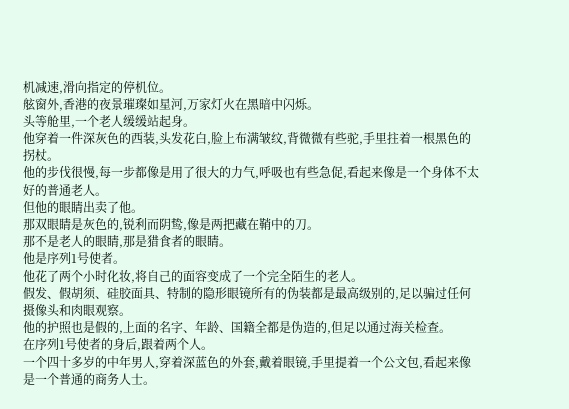机减速,滑向指定的停机位。
舷窗外,香港的夜景璀璨如星河,万家灯火在黑暗中闪烁。
头等舱里,一个老人缓缓站起身。
他穿着一件深灰色的西装,头发花白,脸上布满皱纹,背微微有些驼,手里拄着一根黑色的拐杖。
他的步伐很慢,每一步都像是用了很大的力气,呼吸也有些急促,看起来像是一个身体不太好的普通老人。
但他的眼睛出卖了他。
那双眼睛是灰色的,锐利而阴鸷,像是两把藏在鞘中的刀。
那不是老人的眼睛,那是猎食者的眼睛。
他是序列1号使者。
他花了两个小时化妆,将自己的面容变成了一个完全陌生的老人。
假发、假胡须、硅胶面具、特制的隐形眼镜所有的伪装都是最高级别的,足以骗过任何摄像头和肉眼观察。
他的护照也是假的,上面的名字、年龄、国籍全都是伪造的,但足以通过海关检查。
在序列1号使者的身后,跟着两个人。
一个四十多岁的中年男人,穿着深蓝色的外套,戴着眼镜,手里提着一个公文包,看起来像是一个普通的商务人士。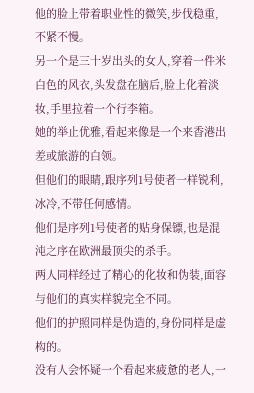他的脸上带着职业性的微笑,步伐稳重,不紧不慢。
另一个是三十岁出头的女人,穿着一件米白色的风衣,头发盘在脑后,脸上化着淡妆,手里拉着一个行李箱。
她的举止优雅,看起来像是一个来香港出差或旅游的白领。
但他们的眼睛,跟序列1号使者一样锐利,冰冷,不带任何感情。
他们是序列1号使者的贴身保镖,也是混沌之序在欧洲最顶尖的杀手。
两人同样经过了精心的化妆和伪装,面容与他们的真实样貌完全不同。
他们的护照同样是伪造的,身份同样是虚构的。
没有人会怀疑一个看起来疲惫的老人,一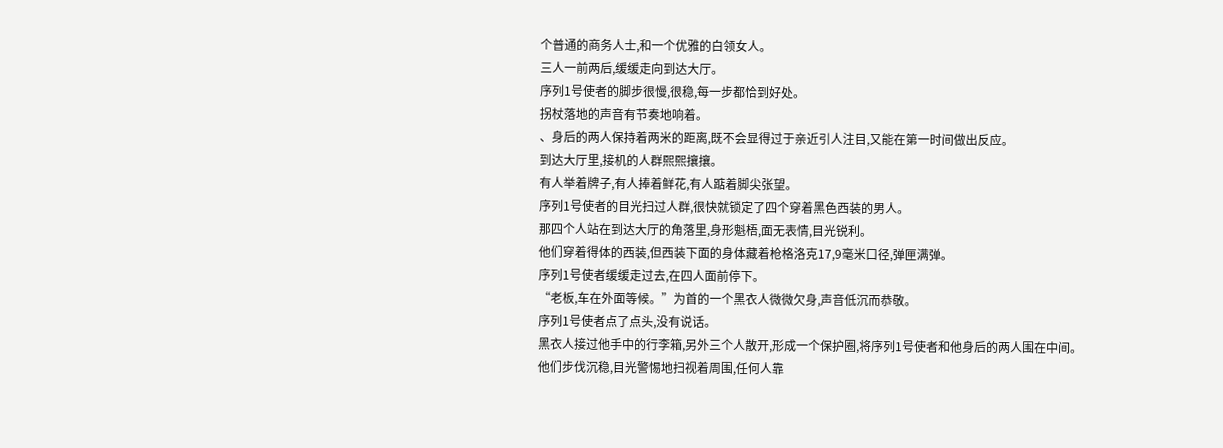个普通的商务人士,和一个优雅的白领女人。
三人一前两后,缓缓走向到达大厅。
序列1号使者的脚步很慢,很稳,每一步都恰到好处。
拐杖落地的声音有节奏地响着。
、身后的两人保持着两米的距离,既不会显得过于亲近引人注目,又能在第一时间做出反应。
到达大厅里,接机的人群熙熙攘攘。
有人举着牌子,有人捧着鲜花,有人踮着脚尖张望。
序列1号使者的目光扫过人群,很快就锁定了四个穿着黑色西装的男人。
那四个人站在到达大厅的角落里,身形魁梧,面无表情,目光锐利。
他们穿着得体的西装,但西装下面的身体藏着枪格洛克17,9毫米口径,弹匣满弹。
序列1号使者缓缓走过去,在四人面前停下。
“老板,车在外面等候。”为首的一个黑衣人微微欠身,声音低沉而恭敬。
序列1号使者点了点头,没有说话。
黑衣人接过他手中的行李箱,另外三个人散开,形成一个保护圈,将序列1号使者和他身后的两人围在中间。
他们步伐沉稳,目光警惕地扫视着周围,任何人靠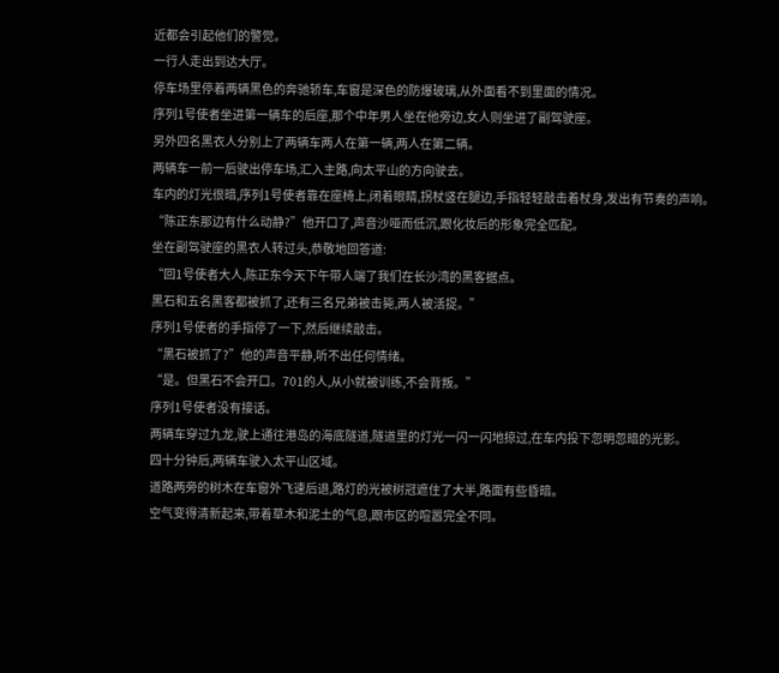近都会引起他们的警觉。
一行人走出到达大厅。
停车场里停着两辆黑色的奔驰轿车,车窗是深色的防爆玻璃,从外面看不到里面的情况。
序列1号使者坐进第一辆车的后座,那个中年男人坐在他旁边,女人则坐进了副驾驶座。
另外四名黑衣人分别上了两辆车两人在第一辆,两人在第二辆。
两辆车一前一后驶出停车场,汇入主路,向太平山的方向驶去。
车内的灯光很暗,序列1号使者靠在座椅上,闭着眼睛,拐杖竖在腿边,手指轻轻敲击着杖身,发出有节奏的声响。
“陈正东那边有什么动静?”他开口了,声音沙哑而低沉,跟化妆后的形象完全匹配。
坐在副驾驶座的黑衣人转过头,恭敬地回答道:
“回1号使者大人,陈正东今天下午带人端了我们在长沙湾的黑客据点。
黑石和五名黑客都被抓了,还有三名兄弟被击毙,两人被活捉。”
序列1号使者的手指停了一下,然后继续敲击。
“黑石被抓了?”他的声音平静,听不出任何情绪。
“是。但黑石不会开口。701的人,从小就被训练,不会背叛。”
序列1号使者没有接话。
两辆车穿过九龙,驶上通往港岛的海底隧道,隧道里的灯光一闪一闪地掠过,在车内投下忽明忽暗的光影。
四十分钟后,两辆车驶入太平山区域。
道路两旁的树木在车窗外飞速后退,路灯的光被树冠遮住了大半,路面有些昏暗。
空气变得清新起来,带着草木和泥土的气息,跟市区的喧嚣完全不同。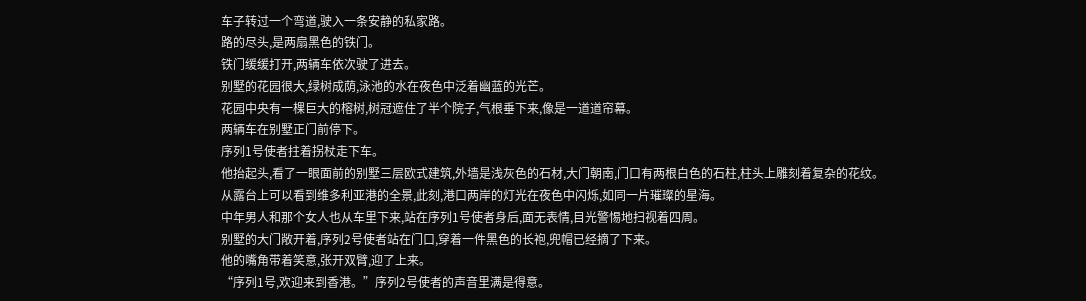车子转过一个弯道,驶入一条安静的私家路。
路的尽头,是两扇黑色的铁门。
铁门缓缓打开,两辆车依次驶了进去。
别墅的花园很大,绿树成荫,泳池的水在夜色中泛着幽蓝的光芒。
花园中央有一棵巨大的榕树,树冠遮住了半个院子,气根垂下来,像是一道道帘幕。
两辆车在别墅正门前停下。
序列1号使者拄着拐杖走下车。
他抬起头,看了一眼面前的别墅三层欧式建筑,外墙是浅灰色的石材,大门朝南,门口有两根白色的石柱,柱头上雕刻着复杂的花纹。
从露台上可以看到维多利亚港的全景,此刻,港口两岸的灯光在夜色中闪烁,如同一片璀璨的星海。
中年男人和那个女人也从车里下来,站在序列1号使者身后,面无表情,目光警惕地扫视着四周。
别墅的大门敞开着,序列2号使者站在门口,穿着一件黑色的长袍,兜帽已经摘了下来。
他的嘴角带着笑意,张开双臂,迎了上来。
“序列1号,欢迎来到香港。”序列2号使者的声音里满是得意。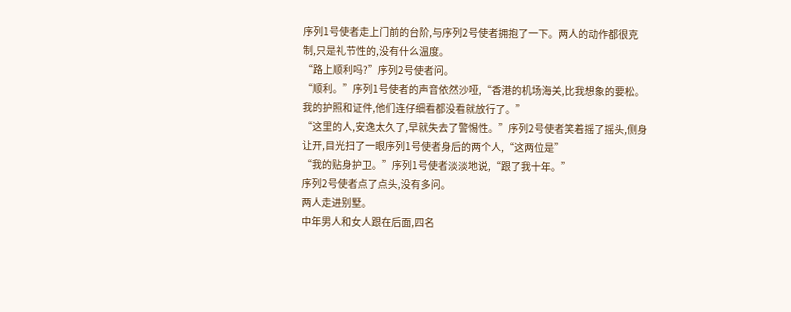序列1号使者走上门前的台阶,与序列2号使者拥抱了一下。两人的动作都很克制,只是礼节性的,没有什么温度。
“路上顺利吗?”序列2号使者问。
“顺利。”序列1号使者的声音依然沙哑,“香港的机场海关,比我想象的要松。我的护照和证件,他们连仔细看都没看就放行了。”
“这里的人,安逸太久了,早就失去了警惕性。”序列2号使者笑着摇了摇头,侧身让开,目光扫了一眼序列1号使者身后的两个人,“这两位是”
“我的贴身护卫。”序列1号使者淡淡地说,“跟了我十年。”
序列2号使者点了点头,没有多问。
两人走进别墅。
中年男人和女人跟在后面,四名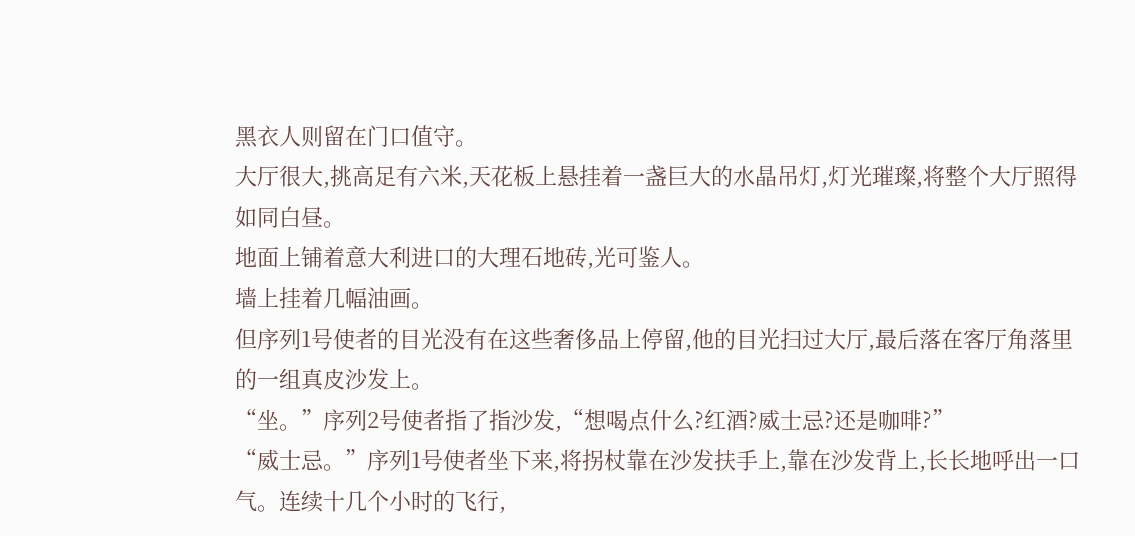黑衣人则留在门口值守。
大厅很大,挑高足有六米,天花板上悬挂着一盏巨大的水晶吊灯,灯光璀璨,将整个大厅照得如同白昼。
地面上铺着意大利进口的大理石地砖,光可鉴人。
墙上挂着几幅油画。
但序列1号使者的目光没有在这些奢侈品上停留,他的目光扫过大厅,最后落在客厅角落里的一组真皮沙发上。
“坐。”序列2号使者指了指沙发,“想喝点什么?红酒?威士忌?还是咖啡?”
“威士忌。”序列1号使者坐下来,将拐杖靠在沙发扶手上,靠在沙发背上,长长地呼出一口气。连续十几个小时的飞行,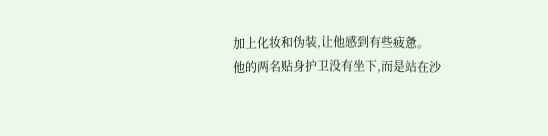加上化妆和伪装,让他感到有些疲惫。
他的两名贴身护卫没有坐下,而是站在沙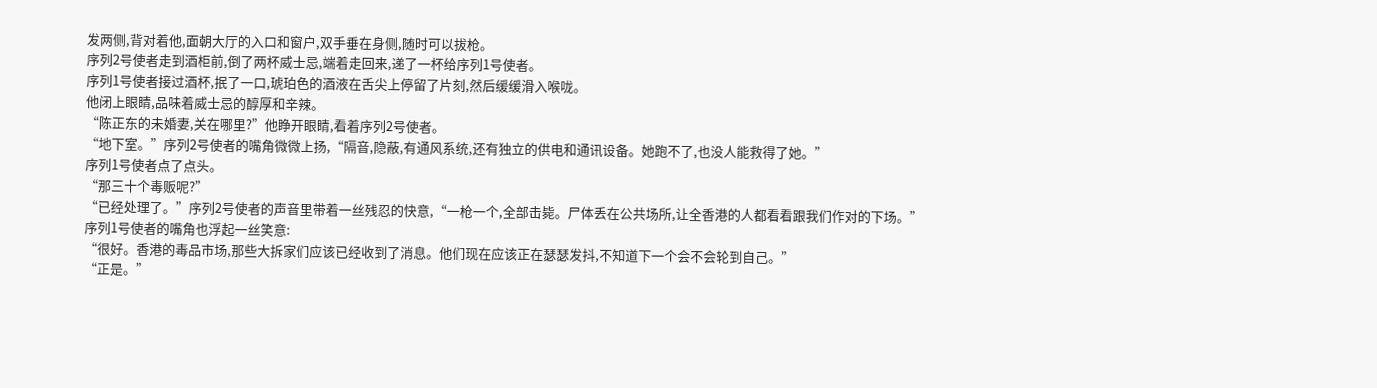发两侧,背对着他,面朝大厅的入口和窗户,双手垂在身侧,随时可以拔枪。
序列2号使者走到酒柜前,倒了两杯威士忌,端着走回来,递了一杯给序列1号使者。
序列1号使者接过酒杯,抿了一口,琥珀色的酒液在舌尖上停留了片刻,然后缓缓滑入喉咙。
他闭上眼睛,品味着威士忌的醇厚和辛辣。
“陈正东的未婚妻,关在哪里?”他睁开眼睛,看着序列2号使者。
“地下室。”序列2号使者的嘴角微微上扬,“隔音,隐蔽,有通风系统,还有独立的供电和通讯设备。她跑不了,也没人能救得了她。”
序列1号使者点了点头。
“那三十个毒贩呢?”
“已经处理了。”序列2号使者的声音里带着一丝残忍的快意,“一枪一个,全部击毙。尸体丢在公共场所,让全香港的人都看看跟我们作对的下场。”
序列1号使者的嘴角也浮起一丝笑意:
“很好。香港的毒品市场,那些大拆家们应该已经收到了消息。他们现在应该正在瑟瑟发抖,不知道下一个会不会轮到自己。”
“正是。”